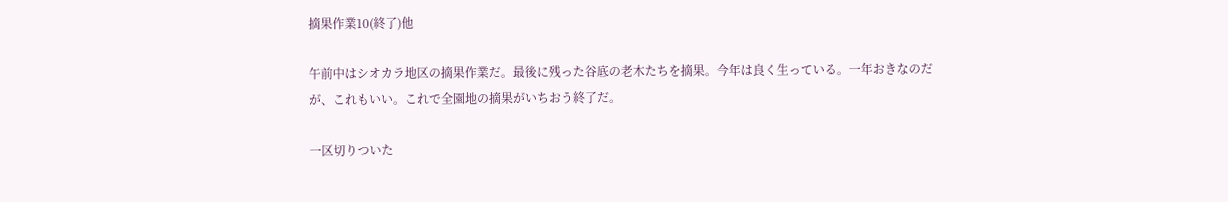摘果作業10(終了)他

午前中はシオカラ地区の摘果作業だ。最後に残った谷底の老木たちを摘果。今年は良く生っている。一年おきなのだが、これもいい。これで全園地の摘果がいちおう終了だ。

一区切りついた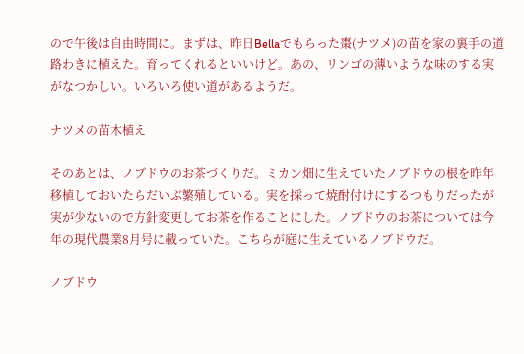ので午後は自由時間に。まずは、昨日Bellaでもらった棗(ナツメ)の苗を家の裏手の道路わきに植えた。育ってくれるといいけど。あの、リンゴの薄いような味のする実がなつかしい。いろいろ使い道があるようだ。

ナツメの苗木植え

そのあとは、ノブドウのお茶づくりだ。ミカン畑に生えていたノブドウの根を昨年移植しておいたらだいぶ繁殖している。実を採って焼酎付けにするつもりだったが実が少ないので方針変更してお茶を作ることにした。ノブドウのお茶については今年の現代農業8月号に載っていた。こちらが庭に生えているノブドウだ。

ノブドウ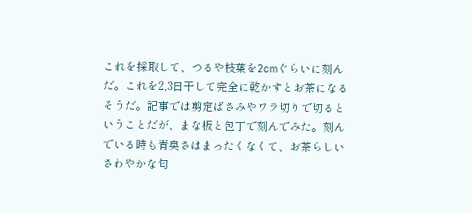これを採取して、つるや枝葉を2cmぐらいに刻んだ。これを2,3日干して完全に乾かすとお茶になるそうだ。記事では剪定ばさみやワラ切りで切るということだが、まな板と包丁で刻んでみた。刻んでいる時も青臭さはまったくなくて、お茶らしいさわやかな匂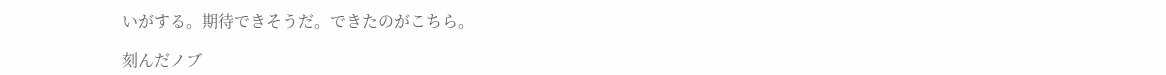いがする。期待できそうだ。できたのがこちら。

刻んだノブ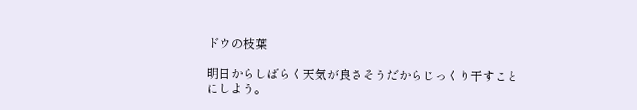ドウの枝葉

明日からしばらく天気が良さそうだからじっくり干すことにしよう。